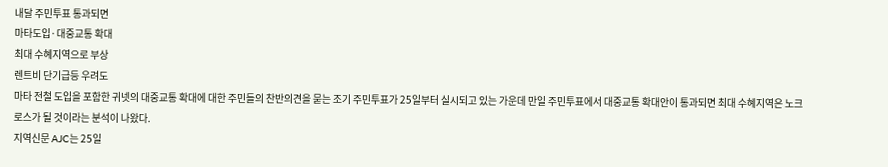내달 주민투표 통과되면
마타도입·대중교통 확대
최대 수혜지역으로 부상
렌트비 단기급등 우려도
마타 전철 도입을 포함한 귀넷의 대중교통 확대에 대한 주민들의 찬반의견을 묻는 조기 주민투표가 25일부터 실시되고 있는 가운데 만일 주민투표에서 대중교통 확대안이 통과되면 최대 수혜지역은 노크로스가 될 것이라는 분석이 나왔다.
지역신문 AJC는 25일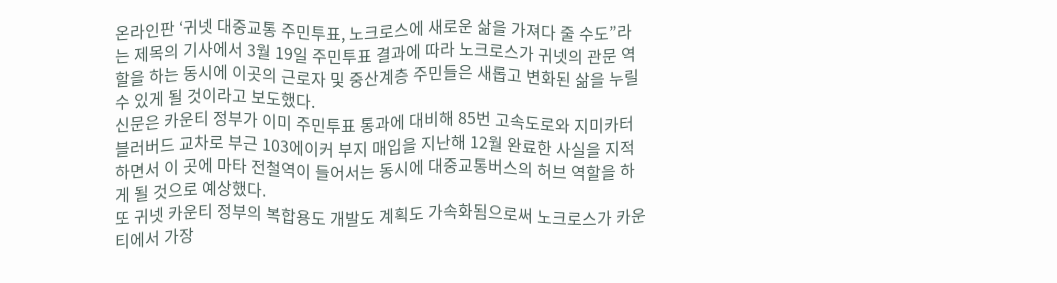온라인판 ‘귀넷 대중교통 주민투표, 노크로스에 새로운 삶을 가져다 줄 수도”라는 제목의 기사에서 3월 19일 주민투표 결과에 따라 노크로스가 귀넷의 관문 역할을 하는 동시에 이곳의 근로자 및 중산계층 주민들은 새롭고 변화된 삶을 누릴 수 있게 될 것이라고 보도했다.
신문은 카운티 정부가 이미 주민투표 통과에 대비해 85번 고속도로와 지미카터 블러버드 교차로 부근 103에이커 부지 매입을 지난해 12월 완료한 사실을 지적하면서 이 곳에 마타 전철역이 들어서는 동시에 대중교통버스의 허브 역할을 하게 될 것으로 예상했다.
또 귀넷 카운티 정부의 복합용도 개발도 계획도 가속화됨으로써 노크로스가 카운티에서 가장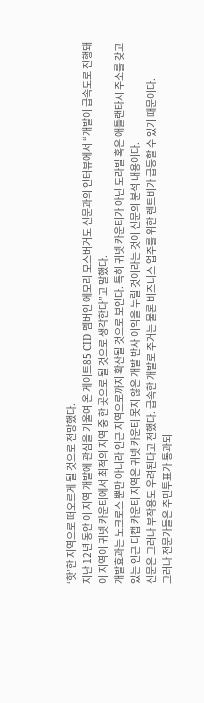‘핫’한 지역으로 떠오르게 될 것으로 전망했다.
지난 12년 동안 이 지역 개발에 관심을 기울여 온 게이트85 CID 멤버인 에모리 모스버거도 신문과의 인터뷰에서 “개발이 급속도로 진행돼 이 지역이 귀넷 카운티에서 최적의 지역 중 한 곳으로 될 것으로 생각한다”고 말했다.
개발효과는 노크로스 뿐만 아니라 인근 지역으로까지 확산될 것으로 보인다. 특히 귀넷 카운티가 아닌 도라빌 혹은 애틀랜타시 주소를 갖고 있는 인근 디캡 카운티 지역은 귀넷 카운티 못지 않은 개발 반사 이익을 누릴 것이라는 것이 신문의 분석 내용이다.
신문은 그러나 부작용도 우려된다고 전했다. 급속한 개발로 주거는 물론 비즈니스 업주를 위한 렌트비가 급등할 수 있기 때문이다.
그러나 전문가들은 주민투표가 통과되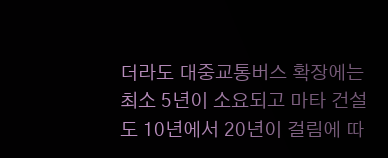더라도 대중교통버스 확장에는 최소 5년이 소요되고 마타 건설도 10년에서 20년이 걸림에 따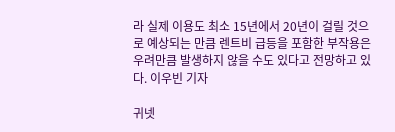라 실제 이용도 최소 15년에서 20년이 걸릴 것으로 예상되는 만큼 렌트비 급등을 포함한 부작용은 우려만큼 발생하지 않을 수도 있다고 전망하고 있다. 이우빈 기자

귀넷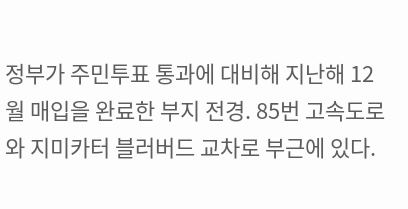정부가 주민투표 통과에 대비해 지난해 12월 매입을 완료한 부지 전경. 85번 고속도로와 지미카터 블러버드 교차로 부근에 있다.